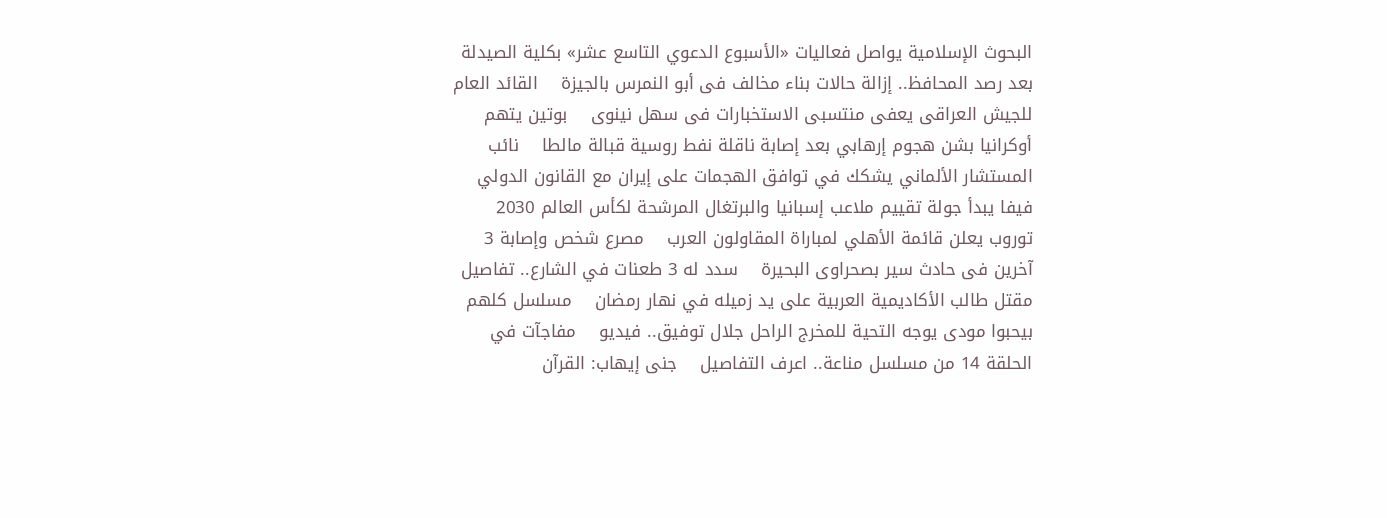البحوث الإسلامية يواصل فعاليات «الأسبوع الدعوي التاسع عشر» بكلية الصيدلة    بعد رصد المحافظ.. إزالة حالات بناء مخالف فى أبو النمرس بالجيزة    القائد العام للجيش العراقى يعفى منتسبى الاستخبارات فى سهل نينوى    بوتين يتهم أوكرانيا بشن هجوم إرهابي بعد إصابة ناقلة نفط روسية قبالة مالطا    نائب المستشار الألماني يشكك في توافق الهجمات على إيران مع القانون الدولي    فيفا يبدأ جولة تقييم ملاعب إسبانيا والبرتغال المرشحة لكأس العالم 2030    توروب يعلن قائمة الأهلي لمباراة المقاولون العرب    مصرع شخص وإصابة 3 آخرين فى حادث سير بصحراوى البحيرة    سدد له 3 طعنات في الشارع.. تفاصيل مقتل طالب الأكاديمية العربية على يد زميله في نهار رمضان    مسلسل كلهم بيحبوا مودى يوجه التحية للمخرج الراحل جلال توفيق.. فيديو    مفاجآت في الحلقة 14 من مسلسل مناعة.. اعرف التفاصيل    جنى إيهاب: القرآن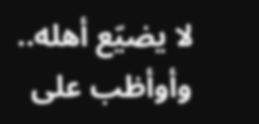لا يضيّع أهله.. وأوأظب على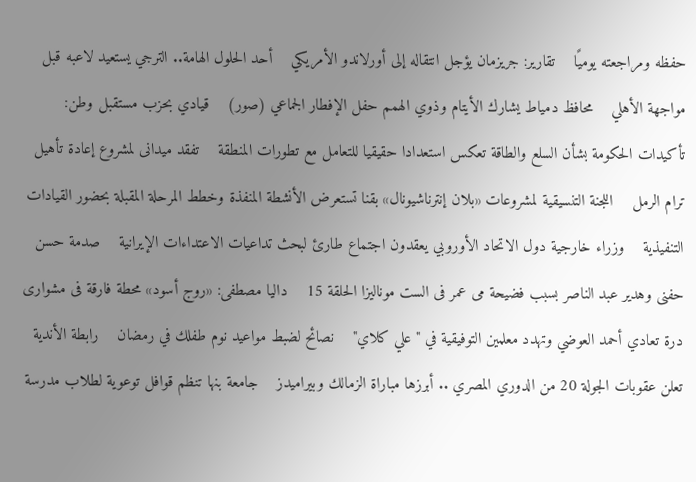حفظه ومراجعته يوميًا    تقارير: جريزمان يؤجل انتقاله إلى أورلاندو الأمريكي    أحد الحلول الهامة.. الترجي يستعيد لاعبه قبل مواجهة الأهلي    محافظ دمياط يشارك الأيتام وذوي الهمم حفل الإفطار الجماعي (صور)    قيادي بحزب مستقبل وطن: تأكيدات الحكومة بشأن السلع والطاقة تعكس استعدادا حقيقيا للتعامل مع تطورات المنطقة    تفقد ميدانى لمشروع إعادة تأهيل ترام الرمل    اللجنة التنسيقية لمشروعات «بلان إنترناشيونال» بقنا تستعرض الأنشطة المنفذة وخطط المرحلة المقبلة بحضور القيادات التنفيذية    وزراء خارجية دول الاتحاد الأوروبي يعقدون اجتماع طارئ لبحث تداعيات الاعتداءات الإيرانية    صدمة حسن حفنى وهدير عبد الناصر بسبب فضيحة مى عمر فى الست موناليزا الحلقة 15    داليا مصطفى: «روج أسود» محطة فارقة فى مشوارى    درة تعادي أحمد العوضي وتهدد معلمين التوفيقية في "علي كلاي"    نصائح لضبط مواعيد نوم طفلك في رمضان    رابطة الأندية تعلن عقوبات الجولة 20 من الدوري المصري .. أبرزها مباراة الزمالك وبيراميدز    جامعة بنها تنظم قوافل توعوية لطلاب مدرسة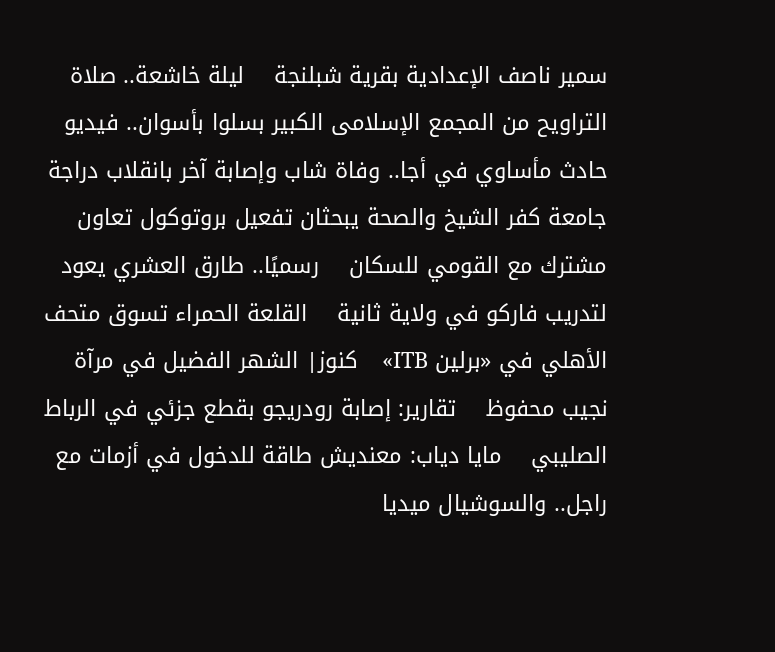سمير ناصف الإعدادية بقرية شبلنجة    ليلة خاشعة.. صلاة التراويح من المجمع الإسلامى الكبير بسلوا بأسوان.. فيديو    حادث مأساوي في أجا.. وفاة شاب وإصابة آخر بانقلاب دراجة    جامعة كفر الشيخ والصحة يبحثان تفعيل بروتوكول تعاون مشترك مع القومي للسكان    رسميًا.. طارق العشري يعود لتدريب فاركو في ولاية ثانية    القلعة الحمراء تسوق متحف الأهلي في «برلين ITB»    كنوز| الشهر الفضيل في مرآة نجيب محفوظ    تقارير: إصابة رودريجو بقطع جزئي في الرباط الصليبي    مايا دياب: معنديش طاقة للدخول في أزمات مع راجل.. والسوشيال ميديا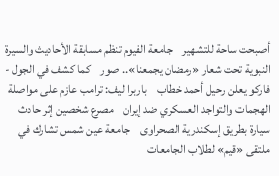أصبحت ساحة للتشهير    جامعة الفيوم تنظم مسابقة الأحاديث والسيرة النبوية تحت شعار «رمضان يجمعنا».. صور    كما كشف في الجول - فاركو يعلن رحيل أحمد خطاب    باربرا ليف: ترامب عازم على مواصلة الهجمات والتواجد العسكري ضد إيران    مصرع شخصين إثر حادث سيارة بطريق إسكندرية الصحراوى    جامعة عين شمس تشارك في ملتقى «قيم» لطلاب الجامعات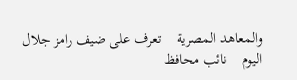والمعاهد المصرية    تعرف على ضيف رامز جلال اليوم    نائب محافظ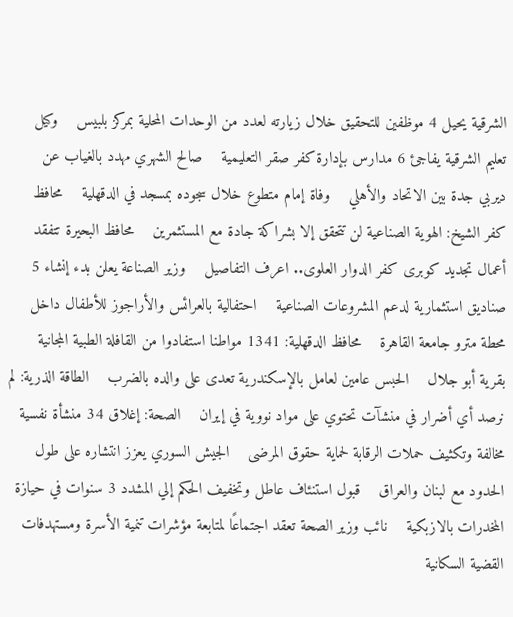الشرقية يحيل 4 موظفين للتحقيق خلال زيارته لعدد من الوحدات المحلية بمركز بلبيس    وكيل تعليم الشرقية يفاجئ 6 مدارس بإدارة كفر صقر التعليمية    صالح الشهري مهدد بالغياب عن ديربي جدة بين الاتحاد والأهلي    وفاة إمام متطوع خلال سجوده بمسجد في الدقهلية    محافظ كفر الشيخ: الهوية الصناعية لن تتحقق إلا بشراكة جادة مع المستثمرين    محافظ البحيرة تتفقد أعمال تجديد كوبرى كفر الدوار العلوى.. اعرف التفاصيل    وزير الصناعة يعلن بدء إنشاء 5 صناديق استثمارية لدعم المشروعات الصناعية    احتفالية بالعرائس والأراجوز للأطفال داخل محطة مترو جامعة القاهرة    محافظ الدقهلية: 1341 مواطنا استفادوا من القافلة الطبية المجانية بقرية أبو جلال    الحبس عامين لعامل بالإسكندرية تعدى على والده بالضرب    الطاقة الذرية: لم نرصد أي أضرار في منشآت تحتوي على مواد نووية في إيران    الصحة: إغلاق 34 منشأة نفسية مخالفة وتكثيف حملات الرقابة لحماية حقوق المرضى    الجيش السوري يعزز انتشاره على طول الحدود مع لبنان والعراق    قبول استنئاف عاطل وتخفيف الحكم إلي المشدد 3 سنوات في حيازة المخدرات بالازبكية    نائب وزير الصحة تعقد اجتماعًا لمتابعة مؤشرات تنمية الأسرة ومستهدفات القضية السكانية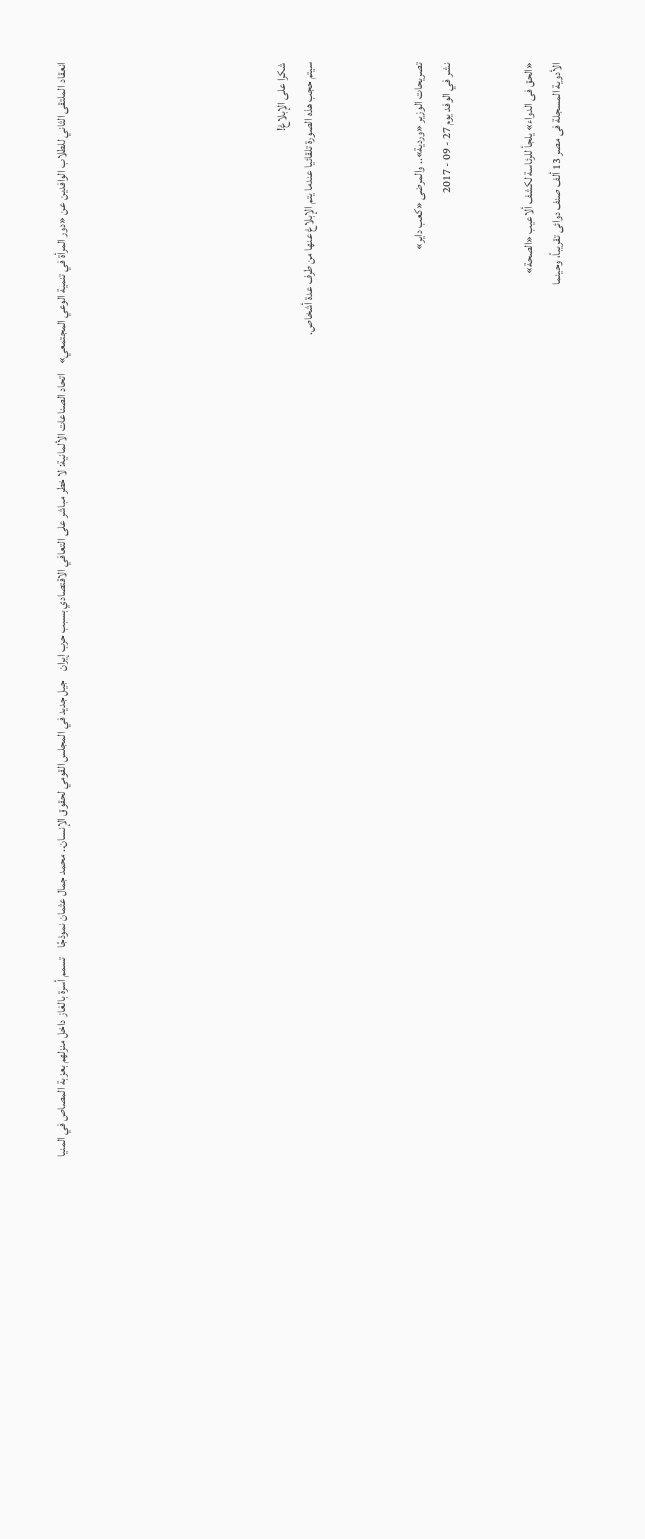انعقاد الملتقى الثاني للطلاب الوافدين عن «دور المرأة في تنمية الوعي المجتمعي»    اتحاد الصناعات الألمانية: لا خطر مباشر على التعافي الاقتصادي بسبب حرب إيران    جيل جديد في المجلس القومي لحقوق الإنسان.. محمد جمال عثمان نموذجًا    تسمم أسرة بالغاز داخل منزلهم بعزبة المصاص في المنيا







شكرا على الإبلاغ!
سيتم حجب هذه الصورة تلقائيا عندما يتم الإبلاغ عنها من طرف عدة أشخاص.



تصريحات الوزير «وردية».. والمرضى «كعب داير»
نشر في الوفد يوم 27 - 09 - 2017


«الحق فى الدواء» يلجأ للرئاسة لكشف ألاعيب «الصحة»
الأدوية المسجلة فى مصر 13 ألف صنف دوائى تقريباً، وحينما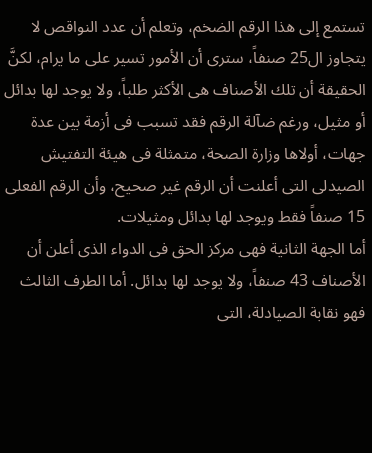تستمع إلى هذا الرقم الضخم، وتعلم أن عدد النواقص لا يتجاوز ال25 صنفاً، سترى أن الأمور تسير على ما يرام، لكنَّ الحقيقة أن تلك الأصناف هى الأكثر طلباً، ولا يوجد لها بدائل أو مثيل، ورغم ضآلة الرقم فقد تسبب فى أزمة بين عدة جهات، أولاها وزارة الصحة، متمثلة فى هيئة التفتيش الصيدلى التى أعلنت أن الرقم غير صحيح، وأن الرقم الفعلى 15 صنفاً فقط ويوجد لها بدائل ومثيلات.
أما الجهة الثانية فهى مركز الحق فى الدواء الذى أعلن أن الأصناف 43 صنفاً، ولا يوجد لها بدائل. أما الطرف الثالث فهو نقابة الصيادلة، التى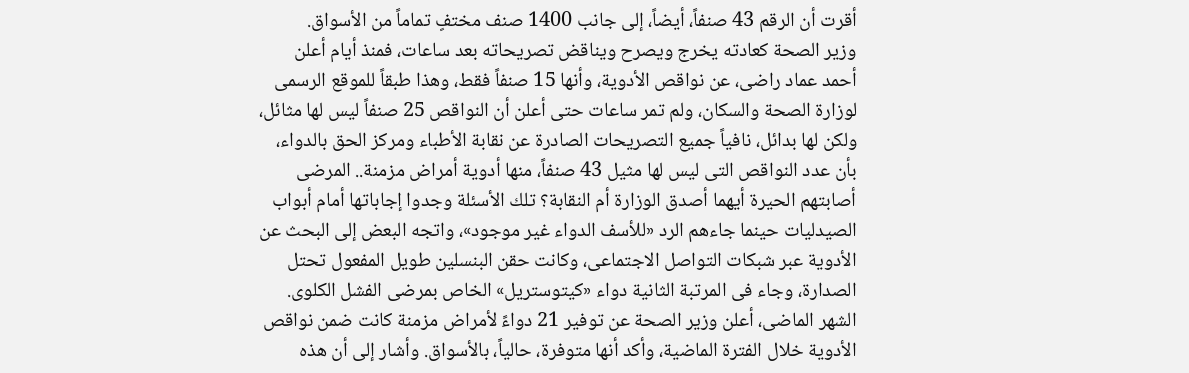أقرت أن الرقم 43 صنفاً، أيضاً، إلى جانب 1400 صنف مختفٍ تماماً من الأسواق.
وزير الصحة كعادته يخرج ويصرح ويناقض تصريحاته بعد ساعات، فمنذ أيام أعلن أحمد عماد راضى، عن نواقص الأدوية، وأنها 15 صنفاً فقط، وهذا طبقاً للموقع الرسمى لوزارة الصحة والسكان، ولم تمر ساعات حتى أعلن أن النواقص 25 صنفاً ليس لها مثائل، ولكن لها بدائل، نافياً جميع التصريحات الصادرة عن نقابة الأطباء ومركز الحق بالدواء، بأن عدد النواقص التى ليس لها مثيل 43 صنفاً، منها أدوية أمراض مزمنة.. المرضى أصابتهم الحيرة أيهما أصدق الوزارة أم النقابة؟ تلك الأسئلة وجدوا إجاباتها أمام أبواب الصيدليات حينما جاءهم الرد «للأسف الدواء غير موجود»، واتجه البعض إلى البحث عن الأدوية عبر شبكات التواصل الاجتماعى، وكانت حقن البنسلين طويل المفعول تحتل الصدارة، وجاء فى المرتبة الثانية دواء «كيتوستريل» الخاص بمرضى الفشل الكلوى.
الشهر الماضى، أعلن وزير الصحة عن توفير 21 دواءً لأمراض مزمنة كانت ضمن نواقص الأدوية خلال الفترة الماضية، وأكد أنها متوفرة، حالياً، بالأسواق. وأشار إلى أن هذه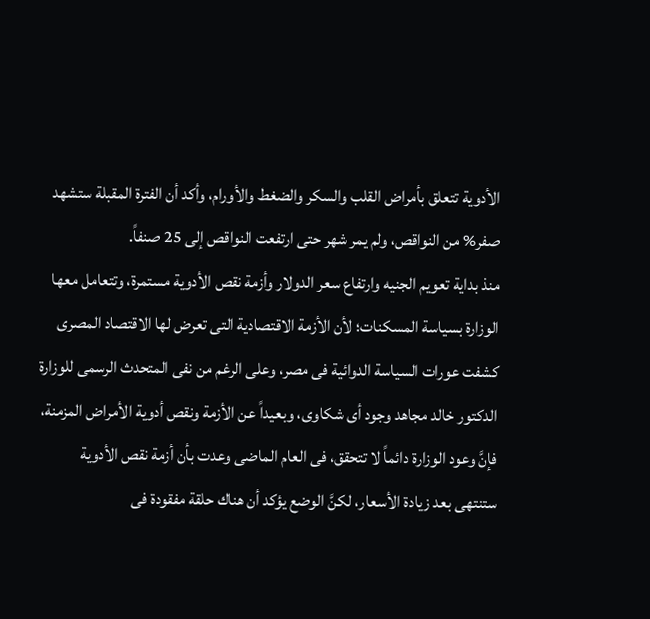الأدوية تتعلق بأمراض القلب والسكر والضغط والأورام، وأكد أن الفترة المقبلة ستشهد صفر% من النواقص، ولم يمر شهر حتى ارتفعت النواقص إلى 25 صنفاً.
منذ بداية تعويم الجنيه وارتفاع سعر الدولار وأزمة نقص الأدوية مستمرة، وتتعامل معها الوزارة بسياسة المسكنات؛ لأن الأزمة الاقتصادية التى تعرض لها الاقتصاد المصرى كشفت عورات السياسة الدوائية فى مصر، وعلى الرغم من نفى المتحدث الرسمى للوزارة الدكتور خالد مجاهد وجود أى شكاوى، وبعيداً عن الأزمة ونقص أدوية الأمراض المزمنة، فإنَّ وعود الوزارة دائماً لا تتحقق، فى العام الماضى وعدت بأن أزمة نقص الأدوية ستنتهى بعد زيادة الأسعار، لكنَّ الوضع يؤكد أن هناك حلقة مفقودة فى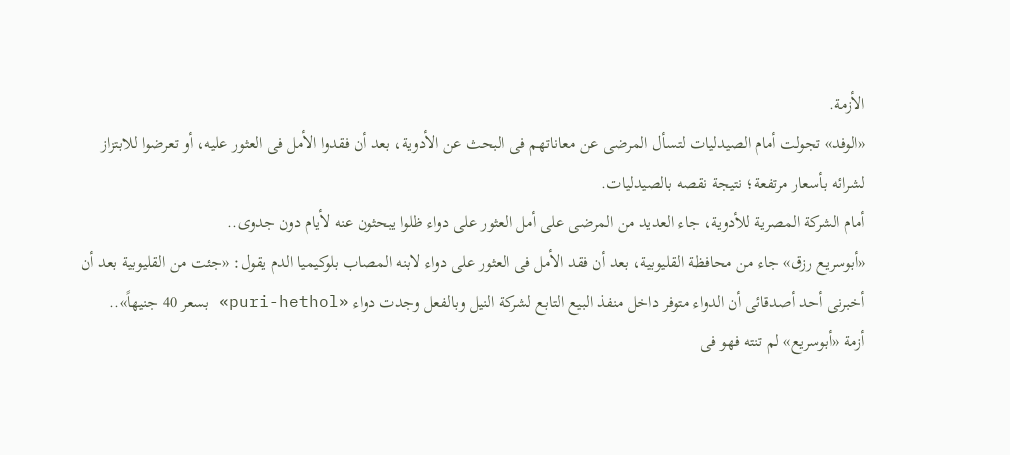الأزمة.
«الوفد» تجولت أمام الصيدليات لتسأل المرضى عن معاناتهم فى البحث عن الأدوية، بعد أن فقدوا الأمل فى العثور عليه، أو تعرضوا للابتزاز لشرائه بأسعار مرتفعة؛ نتيجة نقصه بالصيدليات.
أمام الشركة المصرية للأدوية، جاء العديد من المرضى على أمل العثور على دواء ظلوا يبحثون عنه لأيام دون جدوى..
«أبوسريع رزق» جاء من محافظة القليوبية، بعد أن فقد الأمل فى العثور على دواء لابنه المصاب بلوكيميا الدم يقول: «جئت من القليوبية بعد أن أخبرنى أحد أصدقائى أن الدواء متوفر داخل منفذ البيع التابع لشركة النيل وبالفعل وجدت دواء «puri-hethol» بسعر 40 جنيهاً»..
أزمة «أبوسريع» لم تنته فهو فى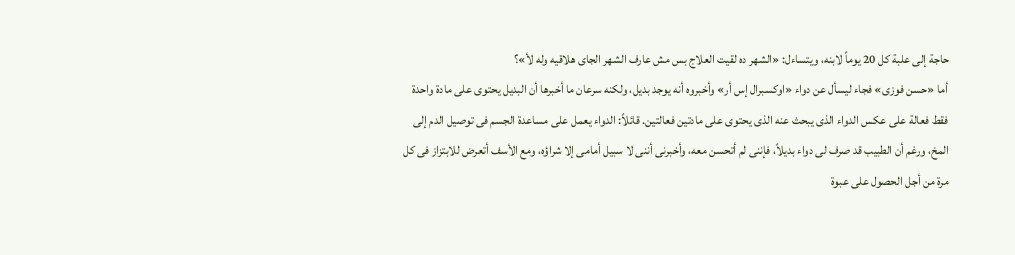حاجة إلى علبة كل 20 يوماً لابنه، ويتساءل: «الشهر ده لقيت العلاج بس مش عارف الشهر الجاى هلاقيه وله لأ»؟
أما «حسن فوزى» فجاء ليسأل عن دواء «اوكسبرال إس أر» وأخبروه أنه يوجد بديل، ولكنه سرعان ما أخبرها أن البديل يحتوى على مادة واحدة فقط فعالة على عكس الدواء الذى يبحث عنه الذى يحتوى على مادتين فعالتين. قائلاً: الدواء يعمل على مساعدة الجسم فى توصيل الدم إلى المخ، ورغم أن الطبيب قد صرف لى دواء بديلاً، فإننى لم أتحسن معه، وأخبرنى أننى لا سبيل أمامى إلا شراؤه، ومع الأسف أتعرض للابتزاز فى كل مرة من أجل الحصول على عبوة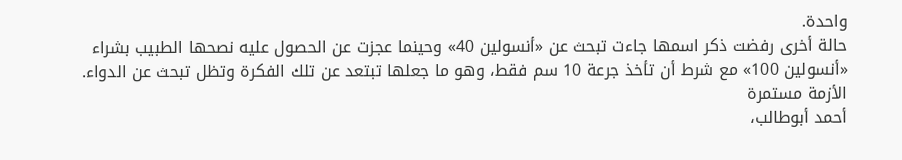واحدة.
حالة أخرى رفضت ذكر اسمها جاءت تبحث عن «أنسولين 40» وحينما عجزت عن الحصول عليه نصحها الطبيب بشراء «أنسولين 100» مع شرط أن تأخذ جرعة 10 سم فقط، وهو ما جعلها تبتعد عن تلك الفكرة وتظل تبحث عن الدواء.
الأزمة مستمرة
أحمد أبوطالب،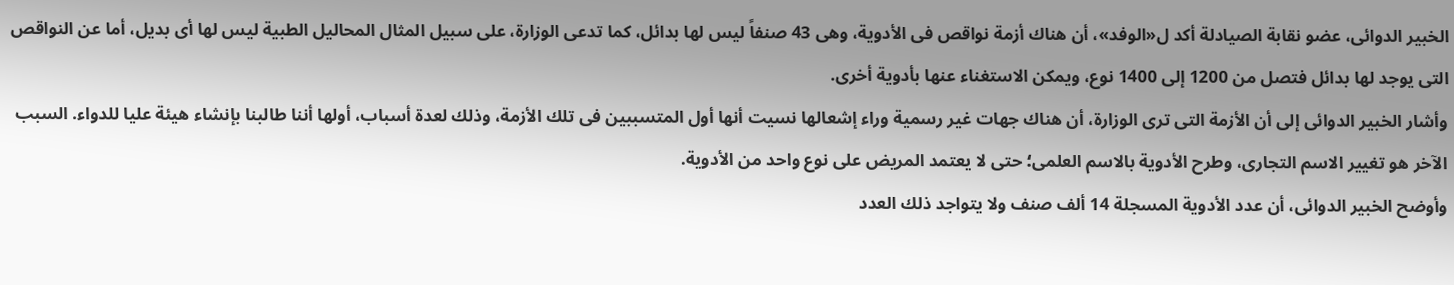الخبير الدوائى، عضو نقابة الصيادلة أكد ل«الوفد»، أن هناك أزمة نواقص فى الأدوية، وهى 43 صنفاً ليس لها بدائل، كما تدعى الوزارة، على سبيل المثال المحاليل الطبية ليس لها أى بديل، أما عن النواقص التى يوجد لها بدائل فتصل من 1200 إلى 1400 نوع، ويمكن الاستغناء عنها بأدوية أخرى.
وأشار الخبير الدوائى إلى أن الأزمة التى ترى الوزارة، أن هناك جهات غير رسمية وراء إشعالها نسيت أنها أول المتسببين فى تلك الأزمة، وذلك لعدة أسباب، أولها أننا طالبنا بإنشاء هيئة عليا للدواء. السبب الآخر هو تغيير الاسم التجارى، وطرح الأدوية بالاسم العلمى؛ حتى لا يعتمد المريض على نوع واحد من الأدوية.
وأوضح الخبير الدوائى، أن عدد الأدوية المسجلة 14 ألف صنف ولا يتواجد ذلك العدد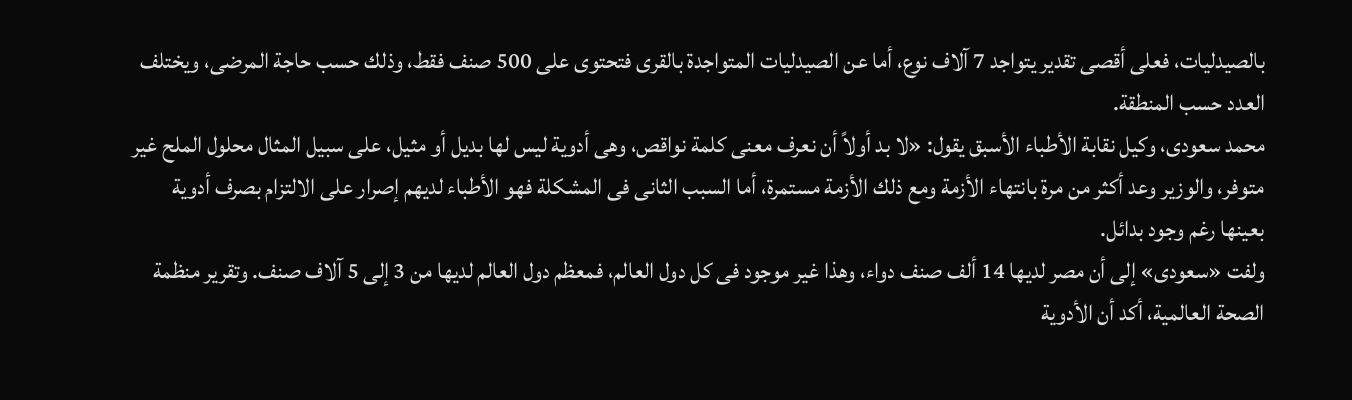بالصيدليات، فعلى أقصى تقدير يتواجد 7 آلاف نوع، أما عن الصيدليات المتواجدة بالقرى فتحتوى على 500 صنف فقط، وذلك حسب حاجة المرضى، ويختلف العدد حسب المنطقة.
محمد سعودى، وكيل نقابة الأطباء الأسبق يقول: «لا بد أولاً أن نعرف معنى كلمة نواقص، وهى أدوية ليس لها بديل أو مثيل، على سبيل المثال محلول الملح غير متوفر، والوزير وعد أكثر من مرة بانتهاء الأزمة ومع ذلك الأزمة مستمرة، أما السبب الثانى فى المشكلة فهو الأطباء لديهم إصرار على الالتزام بصرف أدوية بعينها رغم وجود بدائل.
ولفت «سعودى» إلى أن مصر لديها 14 ألف صنف دواء، وهذا غير موجود فى كل دول العالم، فمعظم دول العالم لديها من 3 إلى 5 آلاف صنف. وتقرير منظمة الصحة العالمية، أكد أن الأدوية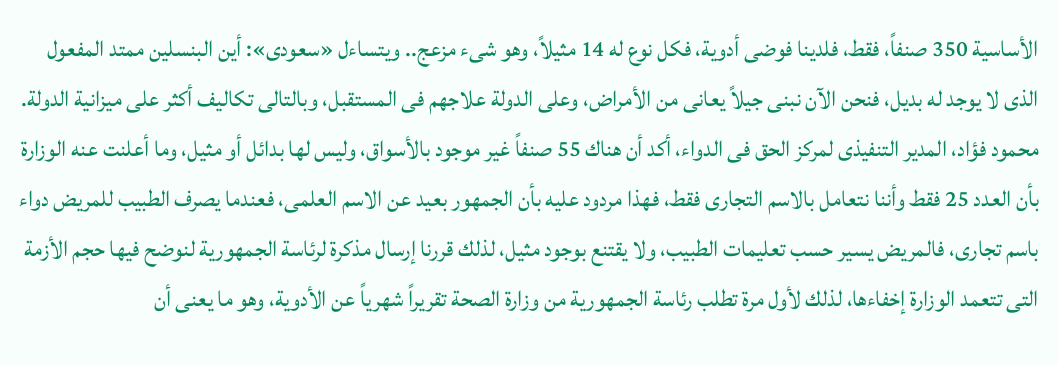الأساسية 350 صنفاً، فقط، فلدينا فوضى أدوية، فكل نوع له 14 مثيلاً، وهو شىء مزعج.. ويتساءل «سعودى»: أين البنسلين ممتد المفعول الذى لا يوجد له بديل، فنحن الآن نبنى جيلاً يعانى من الأمراض، وعلى الدولة علاجهم فى المستقبل، وبالتالى تكاليف أكثر على ميزانية الدولة.
محمود فؤاد، المدير التنفيذى لمركز الحق فى الدواء، أكد أن هناك 55 صنفاً غير موجود بالأسواق، وليس لها بدائل أو مثيل، وما أعلنت عنه الوزارة بأن العدد 25 فقط وأننا نتعامل بالاسم التجارى فقط، فهذا مردود عليه بأن الجمهور بعيد عن الاسم العلمى، فعندما يصرف الطبيب للمريض دواء باسم تجارى، فالمريض يسير حسب تعليمات الطبيب، ولا يقتنع بوجود مثيل، لذلك قررنا إرسال مذكرة لرئاسة الجمهورية لنوضح فيها حجم الأزمة التى تتعمد الوزارة إخفاءها، لذلك لأول مرة تطلب رئاسة الجمهورية من وزارة الصحة تقريراً شهرياً عن الأدوية، وهو ما يعنى أن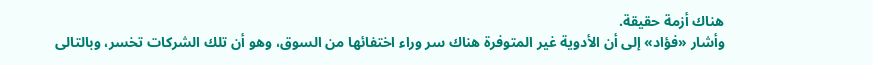هناك أزمة حقيقة.
وأشار «فؤاد» إلى أن الأدوية غير المتوفرة هناك سر وراء اختفائها من السوق، وهو أن تلك الشركات تخسر، وبالتالى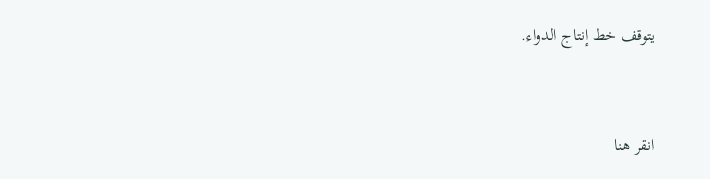يتوقف خط إنتاج الدواء.


انقر هنا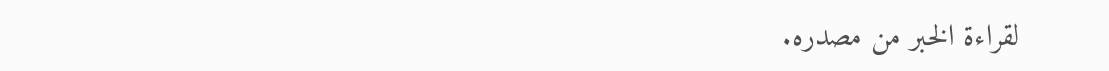لقراءة الخبر من مصدره.